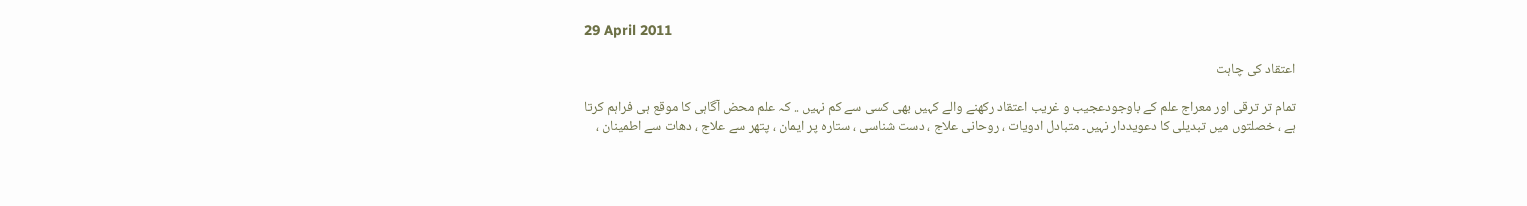29 April 2011

اعتقاد کی چاہت

تمام تر ترقی اور معراج علم کے باوجودعجیب و غریب اعتقاد رکھنے والے کہیں بھی کسی سے کم نہیں .. کہ علم محض آگاہی کا موقع ہی فراہم کرتا ہے ، خصلتوں میں تبدیلی کا دعویددار نہیں۔ متبادل ادویات ، روحانی علاج ، دست شناسی ، ستارہ پر ایمان ، پتھر سے علاج ، دھات سے اطمینان ،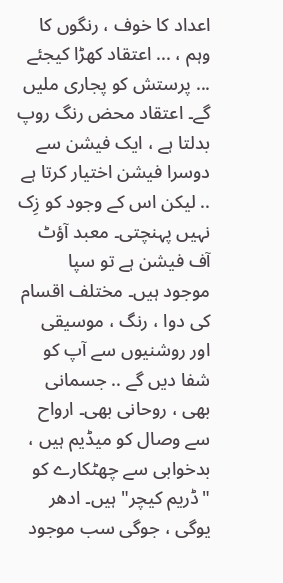اعداد کا خوف ، رنگوں کا وہم ، ... اعتقاد کھڑا کیجئے ... پرستش کو پجاری ملیں گے۔ اعتقاد محض رنگ روپ بدلتا ہے ، ایک فیشن سے دوسرا فیشن اختیار کرتا ہے .. لیکن اس کے وجود کو زِک نہیں پہنچتی۔ معبد آؤٹ آف فیشن ہے تو سپا موجود ہیں۔ مختلف اقسام کی دوا ، رنگ ، موسیقی اور روشنیوں سے آپ کو شفا دیں گے .. جسمانی بھی ، روحانی بھی۔ ارواح سے وصال کو میڈیم ہیں ، بدخوابی سے چھٹکارے کو "ڈریم کیچر" ہیں۔ ادھر یوگی ، جوگی سب موجود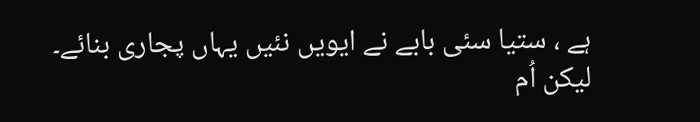ہے ، ستیا سئی بابے نے ایویں نئیں یہاں پجاری بنائے۔
لیکن اُم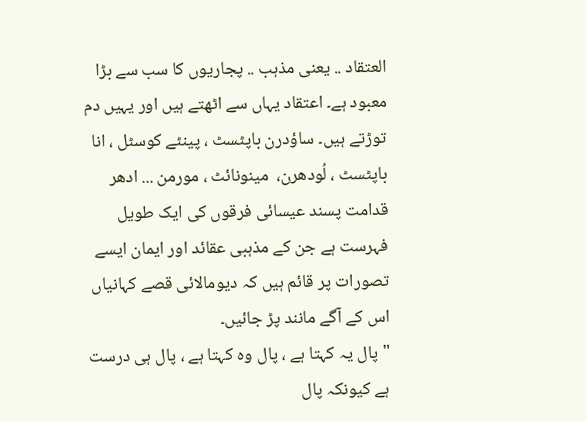العتقاد .. یعنی مذہب .. پجاریوں کا سب سے بڑا معبود ہے۔ اعتقاد یہاں سے اٹھتے ہیں اور یہیں دم توڑتے ہیں۔ ساؤدرن باپٹسٹ ، پینٹے کوسٹل ، انا باپٹسٹ ، لُودھرن،  مینونائٹ ، مورمن ... ادھر قدامت پسند عیسائی فرقوں کی ایک طویل فہرست ہے جن کے مذہبی عقائد اور ایمان ایسے تصورات پر قائم ہیں کہ دیومالائی قصے کہانیاں اس کے آگے مانند پڑ جائیں۔
"پال یہ کہتا ہے ، پال وہ کہتا ہے ، پال ہی درست ہے کیونکہ پال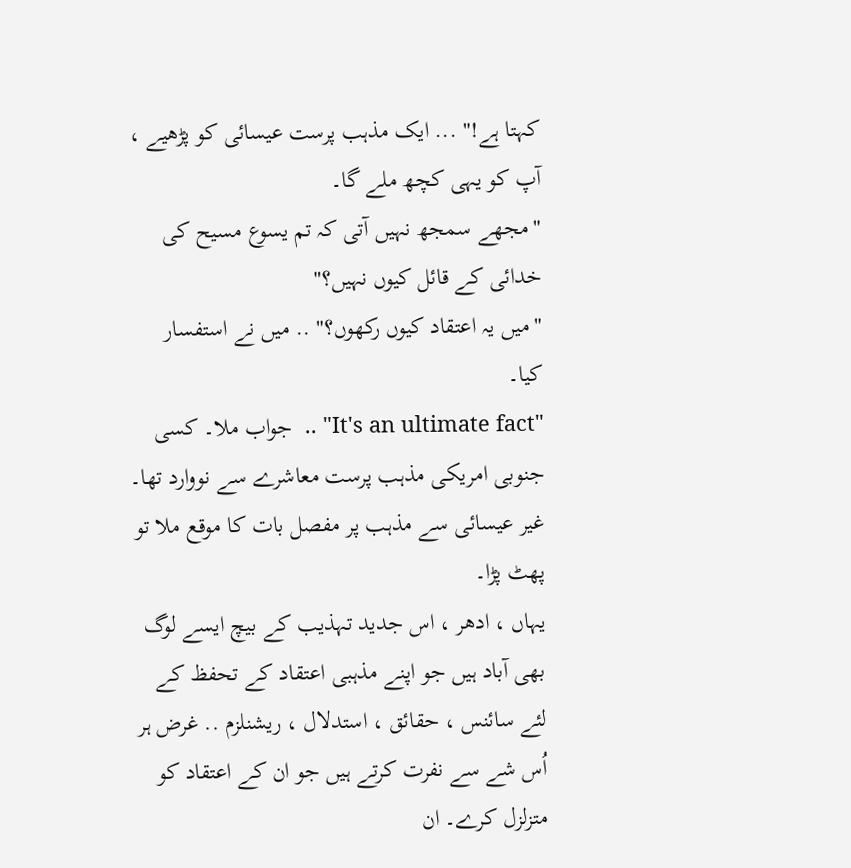کہتا ہے!" ... ایک مذہب پرست عیسائی کو پڑھیے ، آپ کو یہی کچھ ملے گا۔
"مجھے سمجھ نہیں آتی کہ تم یسوع مسیح کی خدائی کے قائل کیوں نہیں؟"
"میں یہ اعتقاد کیوں رکھوں؟" .. میں نے استفسار کیا۔
"It's an ultimate fact" ..  جواب ملا۔ کسی جنوبی امریکی مذہب پرست معاشرے سے نووارد تھا۔ غیر عیسائی سے مذہب پر مفصل بات کا موقع ملا تو پھٹ پڑا۔
یہاں ، ادھر ، اس جدید تہذیب کے بیچ ایسے لوگ بھی آباد ہیں جو اپنے مذہبی اعتقاد کے تحفظ کے لئے سائنس ، حقائق ، استدلال ، ریشنلزم .. غرض ہر اُس شے سے نفرت کرتے ہیں جو ان کے اعتقاد کو متزلزل کرے۔ ان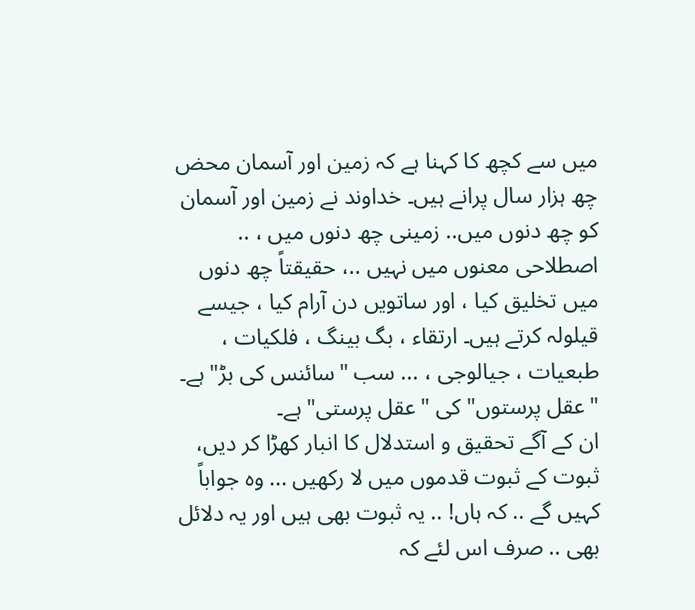میں سے کچھ کا کہنا ہے کہ زمین اور آسمان محض چھ ہزار سال پرانے ہیں۔ خداوند نے زمین اور آسمان کو چھ دنوں میں.. زمینی چھ دنوں میں ، .. اصطلاحی معنوں میں نہیں ..، حقیقتاً چھ دنوں میں تخلیق کیا ، اور ساتویں دن آرام کیا ، جیسے  قیلولہ کرتے ہیں۔ ارتقاء ، بگ بینگ ، فلکیات ، طبعیات ، جیالوجی ، ... سب "سائنس کی بڑ" ہے۔ "عقل پرستوں" کی "عقل پرستی" ہے۔
ان کے آگے تحقیق و استدلال کا انبار کھڑا کر دیں، ثبوت کے ثبوت قدموں میں لا رکھیں ... وہ جواباً کہیں گے .. کہ ہاں! .. یہ ثبوت بھی ہیں اور یہ دلائل بھی .. صرف اس لئے کہ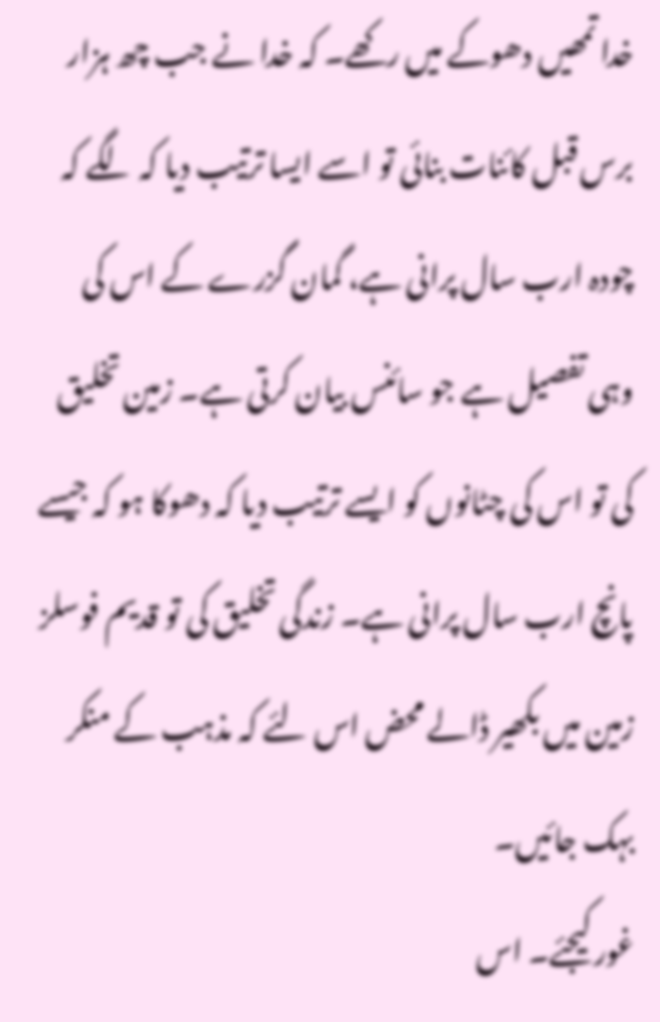خدا تمھیں دھوکے میں رکھے۔ کہ خدا نے جب چھ ہزار برس قبل کائنات بنائی تو اسے ایسا ترتیب دیا کہ لگے کہ چودہ ارب سال پرانی ہے، گمان گزرے کے اس کی وہی تفصیل ہے جو سائنس بیان کرتی ہے۔ زمین تخلیق کی تو اس کی چٹانوں کو ایسے ترتیب دیا کہ دھوکا ہو کہ جیسے پانچ ارب سال پرانی ہے۔ زندگی تخلیق کی تو قدیم فوسلز زمین میں بکھیر ڈالے محض اس لئے کہ مذہب کے منکر بہک جائیں۔
غور کیجئے۔ اس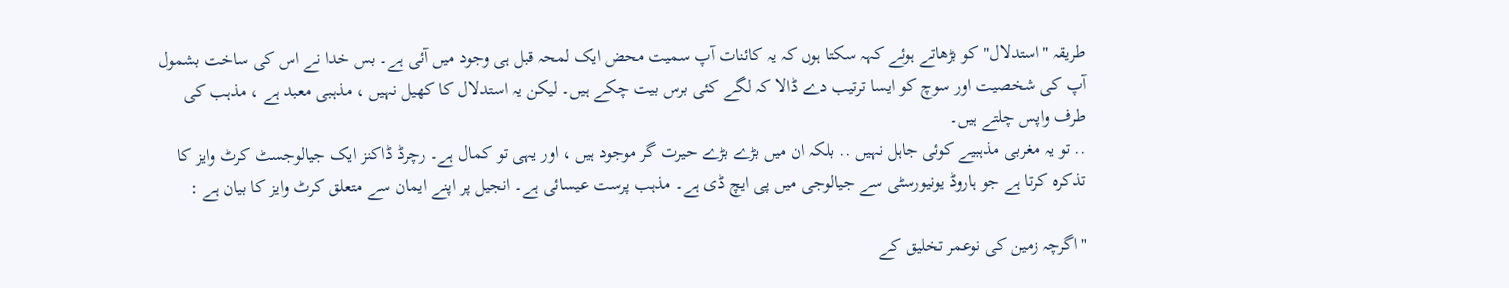طریقہ "استدلال" کو بڑھاتے ہوئے کہہ سکتا ہوں کہ یہ کائنات آپ سمیت محض ایک لمحہ قبل ہی وجود میں آئی ہے۔ بس خدا نے اس کی ساخت بشمول آپ کی شخصیت اور سوچ کو ایسا ترتیب دے ڈالا کہ لگے کئی برس بیت چکے ہیں۔ لیکن یہ استدلال کا کھیل نہیں ، مذہبی معبد ہے ، مذہب کی طرف واپس چلتے ہیں۔
.. تو یہ مغربی مذہبیے کوئی جاہل نہیں .. بلکہ ان میں بڑے بڑے حیرت گر موجود ہیں ، اور یہی تو کمال ہے۔ رچرڈ ڈاکنز ایک جیالوجسٹ کرٹ وایز کا تذکرہ کرتا ہے جو ہاروڈ یونیورسٹی سے جیالوجی میں پی ایچ ڈی ہے۔ مذہب پرست عیسائی ہے۔ انجیل پر اپنے ایمان سے متعلق کرٹ وایز کا بیان ہے :

"اگرچہ زمین کی نوعمر تخلیق کے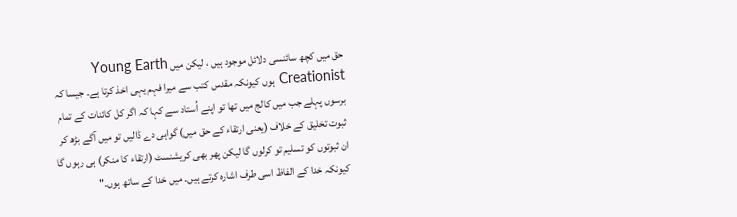حق میں کچھ سائنسی دلائل موجود ہیں ، لیکن میں Young Earth Creationist ہوں کیونکہ مقدس کتب سے میرا فہم یہی اخذ کرتا ہے۔ جیسا کہ برسوں پہلے جب میں کالج میں تھا تو اپنے اُستاد سے کہا کہ اگر کل کائنات کے تمام ثبوت تخلیق کے خلاف (یعنی ارتقاء کے حق میں) گواہی دے ڈالیں تو میں آگے بڑھ کر ان ثبوتوں کو تسلیم تو کرلوں گا لیکن پھر بھی کریشنسٹ (ارتقاء کا منکر) ہی رہوں گا کیونکہ خدا کے الفاظ اسی طرف اشارہ کرتے ہیں۔ میں خدا کے ساتھ ہوں۔"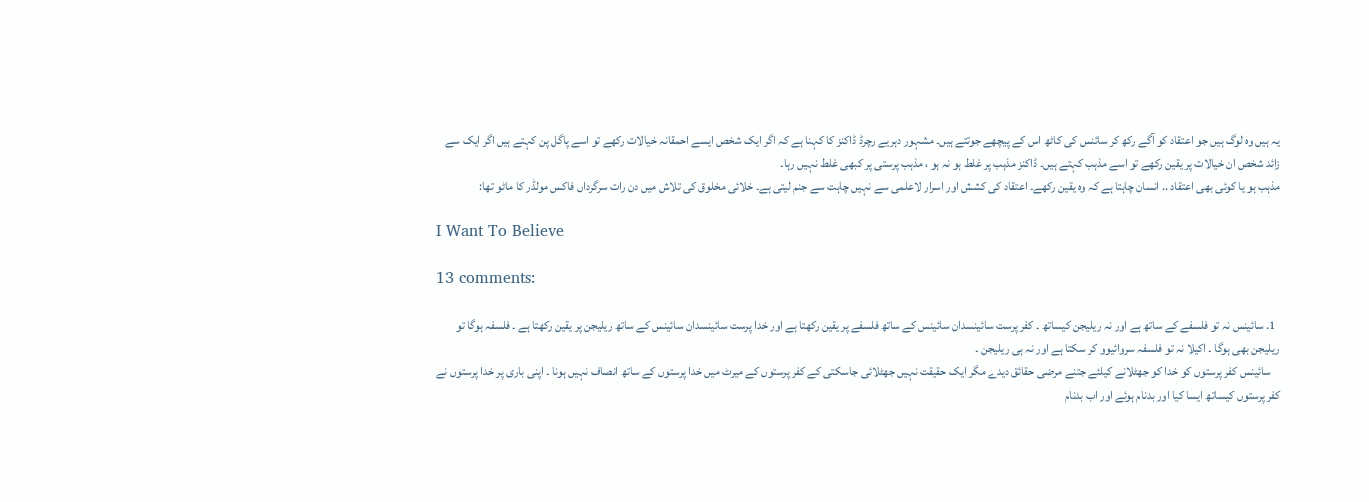یہ ہیں وہ لوگ ہیں جو اعتقاد کو آگے رکھ کر سائنس کی کاٹھ اس کے پیچھے جوتتے ہیں۔ مشہور دہریے رچرڈ ڈاکنز کا کہنا ہے کہ اگر ایک شخص ایسے احمقانہ خیالات رکھے تو اسے پاگل پن کہتے ہیں اگر ایک سے زائد شخص ان خیالات پر یقین رکھے تو اسے مذہب کہتے ہیں۔ ڈاکنز مذہب پر غلط ہو نہ ہو ، مذہب پرستی پر کبھی غلط نہیں رہا۔
مذہب ہو یا کوئی بھی اعتقاد .. انسان چاہتا ہے کہ وہ یقین رکھے۔ اعتقاد کی کشش اور اسرار لاعلمی سے نہیں چاہت سے جنم لیتی ہے۔ خلائی مخلوق کی تلاش میں دن رات سرگرداں فاکس مولڈر کا ماٹو تھا:

I Want To Believe

13 comments:

  1. سائینس نہ تو فلسفے کے ساتھ ہے اور نہ ریلیجن کیساتھ ۔ کفر پرست سائینسدان سائینس کے ساتھ فلسفے پر یقین رکھتا ہے اور خدا پرست سائینسدان سائینس کے ساتھ ریلیجن پر یقین رکھتا ہے ۔ فلسفہ ہوگا تو ریلیجن بھی ہوگا ۔ اکیلا نہ تو فلسفہ سروائیوو کر سکتا ہے اور نہ ہی ریلیجن ۔
    سائینس کفر پرستوں کو خدا کو جھٹلانے کیلئے جتنے مرضی حقائق دیدے مگر ایک حقیقت نہیں جھٹلائی جاسکتی کے کفر پرستوں کے میرٹ میں خدا پرستوں کے ساتھ انصاف نہیں ہونا ۔ اپنی باری پر خدا پرستوں نے کفر پرستوں کیساتھ ایسا کیا اور بدنام ہوئے اور اب بدنام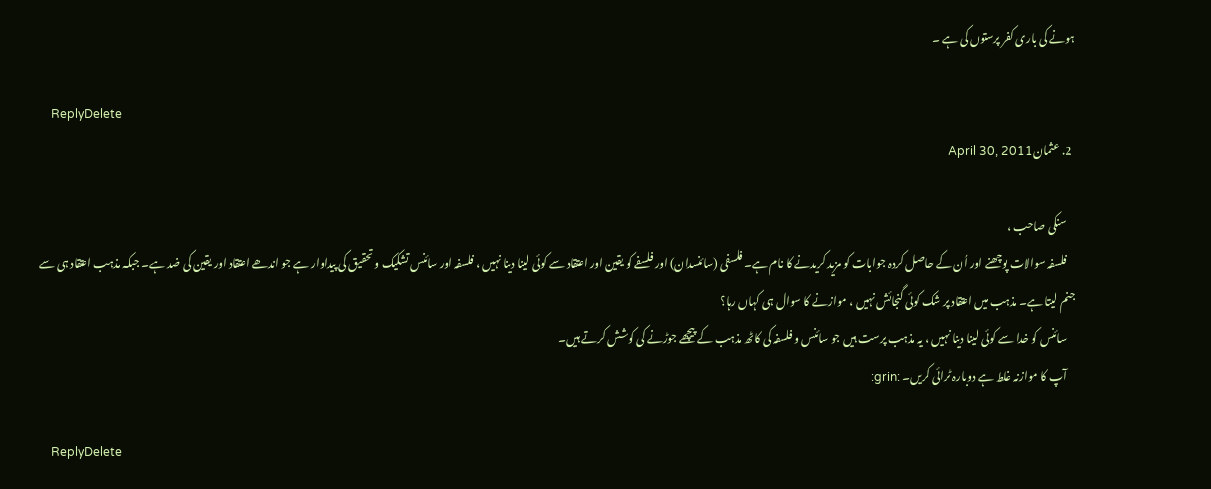ہونے کی باری کفر پرستوں کی ہے ۔

    ReplyDelete
  2. عثمانApril 30, 2011

    سنکی صاحب ،
    فلسفہ سوالات پوچھنے اور اُن کے حاصل کردہ جوابات کو مزید کریدنے کا نام ہے۔ فلسفی (سائنسدان) اور فلسفے کو یقین اور اعتقاد سے کوئی لینا دینا نہیں ، فلسفہ اور سائنس تشکیک و تحقیق کی پیداوار ہے جو اندھے اعتقاد اور یقین کی ضد ہے۔ جبکہ مذہب اعتقاد ہی سے جنم لیتا ہے۔ مذہب میں اعتقاد پر شک کوئی گنجائش نہیں ، موازنے کا سوال ہی کہاں رہا؟
    سائنس کو خدا سے کوئی لینا دینا نہیں ، یہ مذہب پرست ہیں جو سائنس و فلسفہ کی کاٹھ مذہب کے پیچھے جوڑنے کی کوشش کرتے ہیں۔
    آپ کا موازنہ غلط ہے دوبارہ ٹرائی کریں۔ :grin:

    ReplyDelete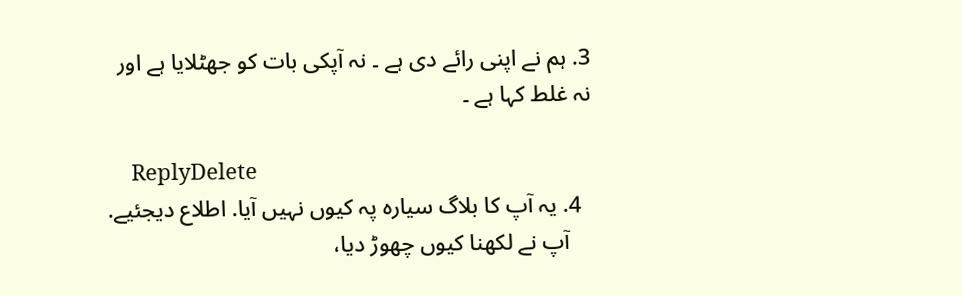3. ہم نے اپنی رائے دی ہے ۔ نہ آپکی بات کو جھٹلایا ہے اور نہ غلط کہا ہے ۔

    ReplyDelete
  4. یہ آپ کا بلاگ سیارہ پہ کیوں نہیں آیا. اطلاع دیجئیے.
    آپ نے لکھنا کیوں چھوڑ دیا،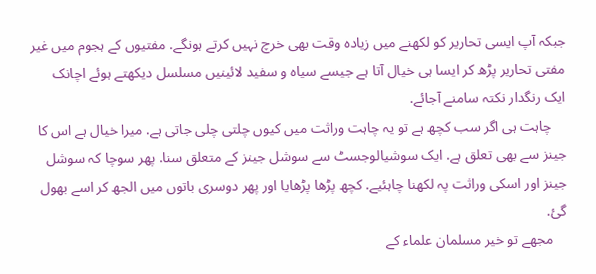جبکہ آپ ایسی تحاریر کو لکھنے میں زیادہ وقت بھی خرچ نہیں کرتے ہونگے. مفتیوں کے ہجوم میں غیر مفتی تحاریر پڑھ کر ایسا ہی خیال آتا ہے جیسے سیاہ و سفید لائینیں مسلسل دیکھتے ہوئے اچانک ایک رنگدار نکتہ سامنے آجائے.
    چاہت ہی اگر سب کچھ ہے تو یہ چاہت وراثت میں کیوں چلتی چلی جاتی ہے. میرا خیال ہے اس کا جینز سے بھی تعلق ہے. ایک سوشیالوجسٹ سے سوشل جینز کے متعلق سنا. پھر سوچا کہ سوشل جینز اور اسکی وراثت پہ لکھنا چاہئیے. کچھ پڑھا پڑھایا اور پھر دوسری باتوں میں الجھ کر اسے بھول گئ.
    مجھے تو خیر مسلمان علماء کے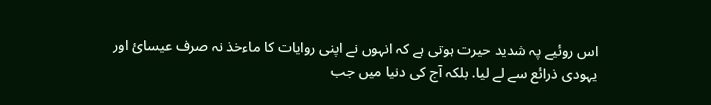اس روئیے پہ شدید حیرت ہوتی ہے کہ انہوں نے اپنی روایات کا ماءخذ نہ صرف عیسائ اور یہودی ذرائع سے لے لیا. بلکہ آج کی دنیا میں جب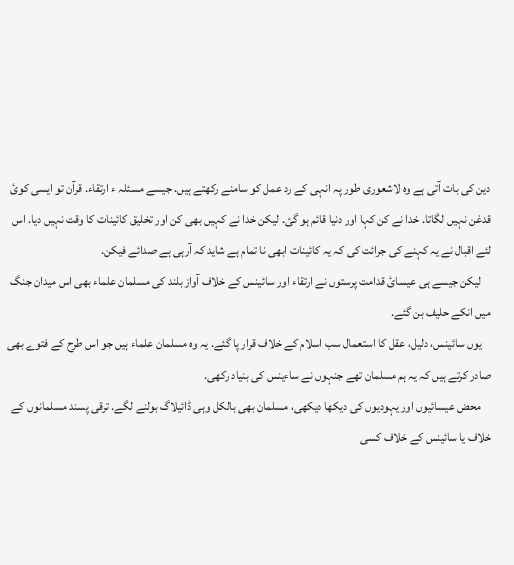دین کی بات آتی ہے وہ لاشعوری طور پہ انہی کے رد عمل کو سامنے رکھتے ہیں. جیسے مسئلہ ء ارتقاء. قرآن تو ایسی کوئ قدغن نہیں لگاتا. خدا نے کن کہا اور دنیا قائم ہو گئ. لیکن خدا نے کہیں بھی کن اور تخلیق کائینات کا وقت نہیں دیا. اس لئے اقبال نے یہ کہنے کی جرائت کی کہ یہ کائینات ابھی نا تمام ہے شاید کہ آرہی ہے صدائے فیکن.
    لیکن جیسے ہی عیسائ قدامت پرستوں نے ارتقاء اور سائینس کے خلاف آواز بلند کی مسلمان علماء بھی اس میدان جنگ میں انکے حلیف بن گئے.
    یوں سائینس، دلیل، عقل کا استعمال سب اسلام کے خلاف قرار پا گئے. یہ وہ مسلمان علماء ہیں جو اس طرح کے فتوے بھی صادر کرتے ہیں کہ یہ ہم مسلمان تھے جنہوں نے ساءینس کی بنیاد رکھی.
    محض عیسائیوں اور یہودیوں کی دیکھا دیکھی، مسلمان بھی بالکل وہی ڈائیلاگ بولنے لگے. ترقی پسند مسلمانوں کے خلاف یا سائینس کے خلاف کسی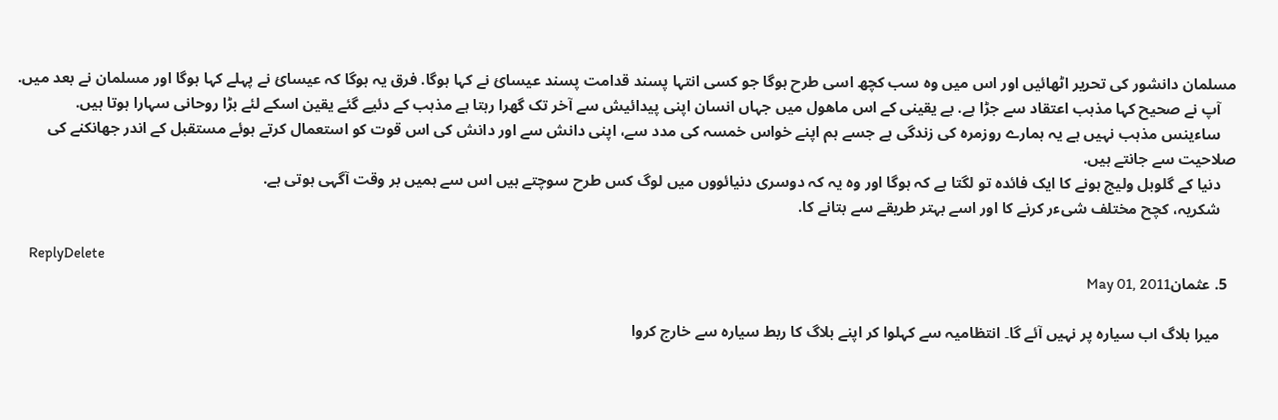مسلمان دانشور کی تحریر اٹھائیں اور اس میں وہ سب کچھ اسی طرح ہوگا جو کسی انتہا پسند قدامت پسند عیسائ نے کہا ہوگا. فرق یہ ہوگا کہ عیسائ نے پہلے کہا ہوگا اور مسلمان نے بعد میں.
    آپ نے صحیح کہا مذہب اعتقاد سے جڑا ہے. بے یقینی کے اس ماھول میں جہاں انسان اپنی پیدائیش سے آخر تک گھرا رہتا ہے مذہب کے دئیے گئے یقین اسکے لئے بڑا روحانی سہارا ہوتا ہیں.
    ساءینس مذہب نہیں ہے یہ ہمارے روزمرہ کی زندگی ہے جسے ہم اپنے خواس خمسہ کی مدد سے، اپنی دانش سے اور دانش کی اس قوت کو استعمال کرتے ہوئے مستقبل کے اندر جھانکنے کی صلاحیت سے جانتے ہیں.
    دنیا کے گلوبل ولیج ہونے کا ایک فائدہ تو لگتا ہے کہ ہوگا اور وہ یہ کہ دوسری دنیائووں میں لوگ کس طرح سوچتے ہیں اس سے ہمیں بر وقت آگہی ہوتی ہے.
    شکریہ، کچح مختلف شیءر کرنے کا اور اسے بہتر طریقے سے بتانے کا.

    ReplyDelete
  5. عثمانMay 01, 2011

    میرا بلاگ اب سیارہ پر نہیں آئے گا۔ انتظامیہ سے کہلوا کر اپنے بلاگ کا ربط سیارہ سے خارج کروا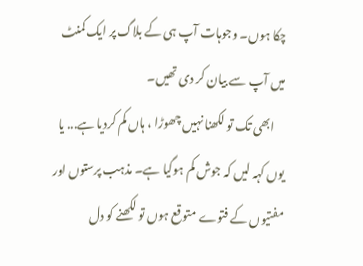چکا ہوں۔ وجوہات آپ ہی کے بلاگ پر ایک کمنٹ میں آپ سے بیان کر دی تھیں۔
    ابھی تک تو لکھنا نہیں چھوڑا ، ہاں کم کردیا ہے... یا یوں کہہ لیں کہ جوش کم ہوگیا ہے۔ مذہب پرستوں اور مفتیوں کے فتوے متوقع ہوں تو لکھنے کو دل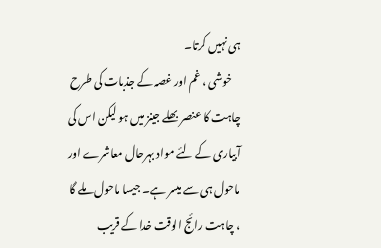ہی نہیں کرتا۔
    خوشی ، غم اور غصہ کے جذبات کی طرح چاہت کا عنصر بھلے جینز میں ہو لیکن اس کی آبیاری کے لئے مواد بہرحال معاشرے اور ماحول ہی سے میسر ہے۔ جیسا ماحول ملے گا ، چاہت رائج الوقت خدا کے قریب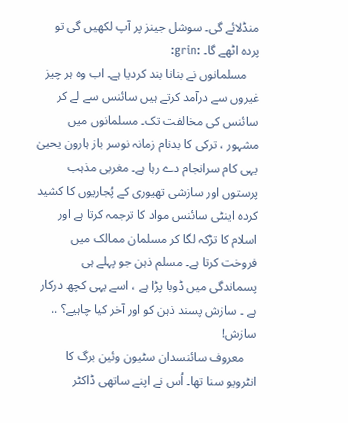منڈلائے گی۔ سوشل جینز پر آپ لکھیں گی تو پردہ اٹھے گا۔ :grin:
    مسلمانوں نے بنانا بند کردیا ہے۔ اب وہ ہر چیز غیروں سے درآمد کرتے ہیں سائنس سے لے کر سائنس کی مخالفت تک۔ مسلمانوں میں مشہور ، ترکی کا بدنام زمانہ نوسر باز ہارون یحییٰ یہی کام سرانجام دے رہا ہے۔ مغربی مذہب پرستوں اور سازشی تھیوری کے پُجاریوں کا کشید کردہ اینٹی سائنس مواد کا ترجمہ کرتا ہے اور اسلام کا تڑکہ لگا کر مسلمان ممالک میں فروخت کرتا ہے۔ مسلم ذہن جو پہلے ہی پسماندگی میں ڈوبا پڑا ہے ، اسے یہی کچھ درکار ہے ۔ سازش پسند ذہن کو اور آخر کیا چاہیے؟ .. سازش!
    معروف سائنسدان سٹیون وئین برگ کا انٹرویو سنا تھا۔ اُس نے اپنے ساتھی ڈاکٹر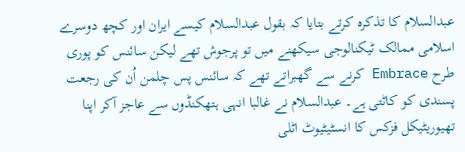عبدالسلام کا تذکرہ کرتے بتایا کہ بقول عبدالسلام کیسے ایران اور کچھ دوسرے اسلامی ممالک ٹیکنالوجی سیکھنے میں تو پرجوش تھے لیکن سائنس کو پوری طرح Embrace کرنے سے گھبراتے تھے کہ سائنس پس چلمن اُن کی رجعت پسندی کو کاٹتی ہے۔ عبدالسلام نے غالبا انہی ہتھکنڈوں سے عاجز آکر اپنا تھیوریٹیکل فزکس کا انسٹیٹیوٹ اٹلی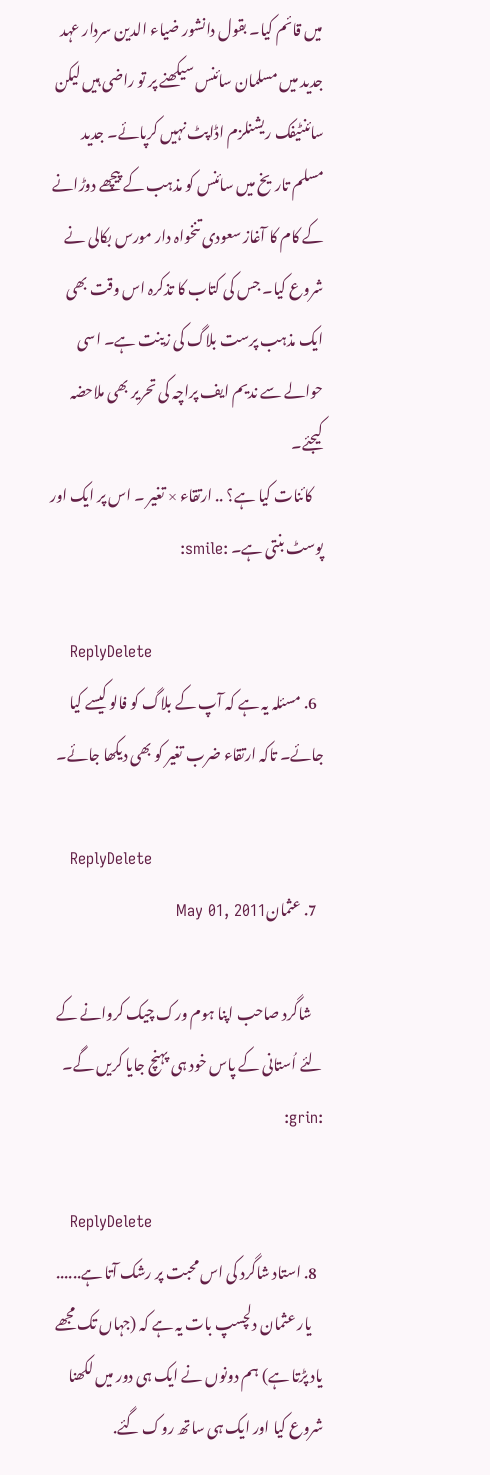میں قائم کیا۔ بقول دانشور ضیاء الدین سردار عہد جدید میں مسلمان سائنس سیکھنے پر تو راضی ہیں لیکن سائنٹیفک ریشنلزم اڈاپٹ نہیں کرپائے۔ جدید مسلم تاریخ میں سائنس کو مذہب کے پیچھے دوڑانے کے کام کا آغاز سعودی تنخواہ دار مورس بکالی نے شروع کیا۔ جس کی کتاب کا تذکرہ اس وقت بھی ایک مذہب پرست بلاگ کی زینت ہے۔ اسی حوالے سے ندیم ایف پراچہ کی تحریر بھی ملاحضہ کیجئے۔
    کائنات کیا ہے؟ .. ارتقاء × تغیر ۔ اس پر ایک اور پوسٹ بنتی ہے۔ :smile:

    ReplyDelete
  6. مسئلہ یہ ہے کہ آپ کے بلاگ کو فالو کیسے کیا جائے۔ تاکہ ارتقاء ضرب تغیر کو بھی دیکھا جائے۔

    ReplyDelete
  7. عثمانMay 01, 2011

    شاگرد صاحب اپنا ہوم ورک چیک کروانے کے لئے اُستانی کے پاس خود ہی پہنچ جایا کریں گے۔ :grin:

    ReplyDelete
  8. استاد شاگرد کی اس محبت پر رشک آتا ہے......
    یار عثمان دلچسپ بات یہ ہے کہ (جہاں تک مجھے یاد پڑتا ہے) ہم دونوں نے ایک ہی دور میں لکھنا شروع کیا اور ایک ہی ساتھ روک گئے.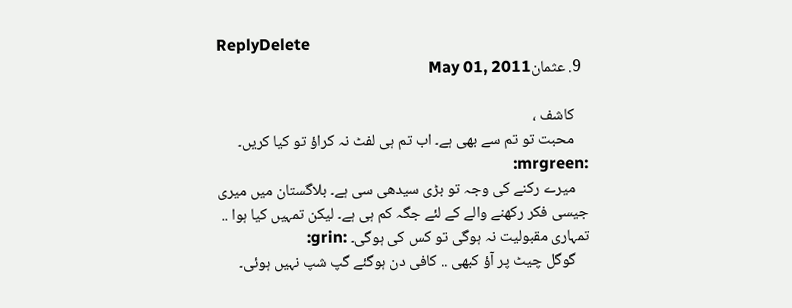ReplyDelete
  9. عثمانMay 01, 2011

    کاشف ،
    محبت تو تم سے بھی ہے۔ اب تم ہی لفٹ نہ کراؤ تو کیا کریں۔ :mrgreen:
    میرے رکنے کی وجہ تو بڑی سیدھی سی ہے۔ بلاگستان میں میری جیسی فکر رکھنے والے کے لئے جگہ کم ہی ہے۔ لیکن تمہیں کیا ہوا .. تمہاری مقبولیت نہ ہوگی تو کس کی ہوگی۔ :grin:
    گوگل چیٹ پر آؤ کبھی .. کافی دن ہوگئے گپ شپ نہیں ہوئی۔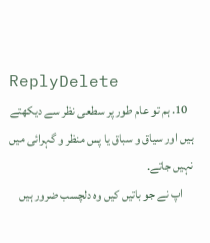ReplyDelete
  10. ہم تو عام طور پر سطعی نظر سے دیکھتے ہیں اور سیاق و سباق یا پس منظر و گہرائی میں نہیں جاتے.
    اپ نے جو باتیں کیں وہ دلچسب ضرور ہیں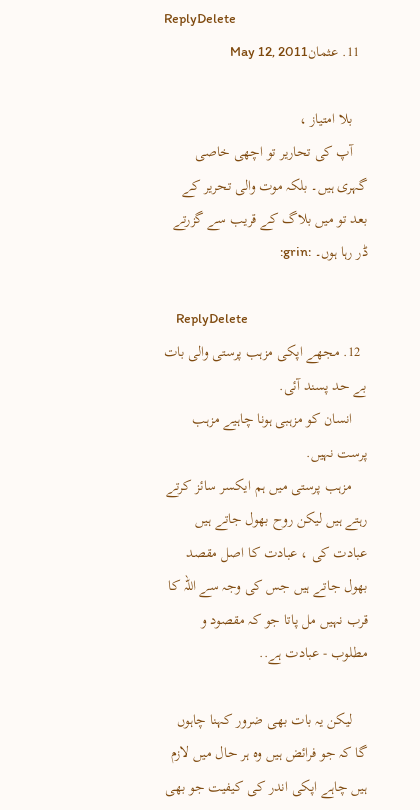ReplyDelete
  11. عثمانMay 12, 2011

    بلا امتیاز ،
    آپ کی تحاریر تو اچھی خاصی گہری ہیں۔ بلکہ موت والی تحریر کے بعد تو میں بلاگ کے قریب سے گزرتے ڈر رہا ہوں۔ :grin:

    ReplyDelete
  12. مجھے اپکی مزہب پرستی والی بات بے حد پسند آئی.
    انسان کو مزہبی ہونا چاہیے مزہب پرست نہیں.
    مزہب پرستی میں ہم ایکسر سائز کرتے رہتے ہیں لیکن روح بھول جاتے ہیں عبادت کی ، عبادت کا اصل مقصد بھول جاتے ہیں جس کی وجہ سے اللہ کا قرب نہیں مل پاتا جو کہ مقصود و مطلوب - عبادت ہے..

    لیکن یہ بات بھی ضرور کہنا چاہوں گا کہ جو فرائض ہیں وہ ہر حال میں لازم ہیں چاہے اپکی اندر کی کیفیت جو بھی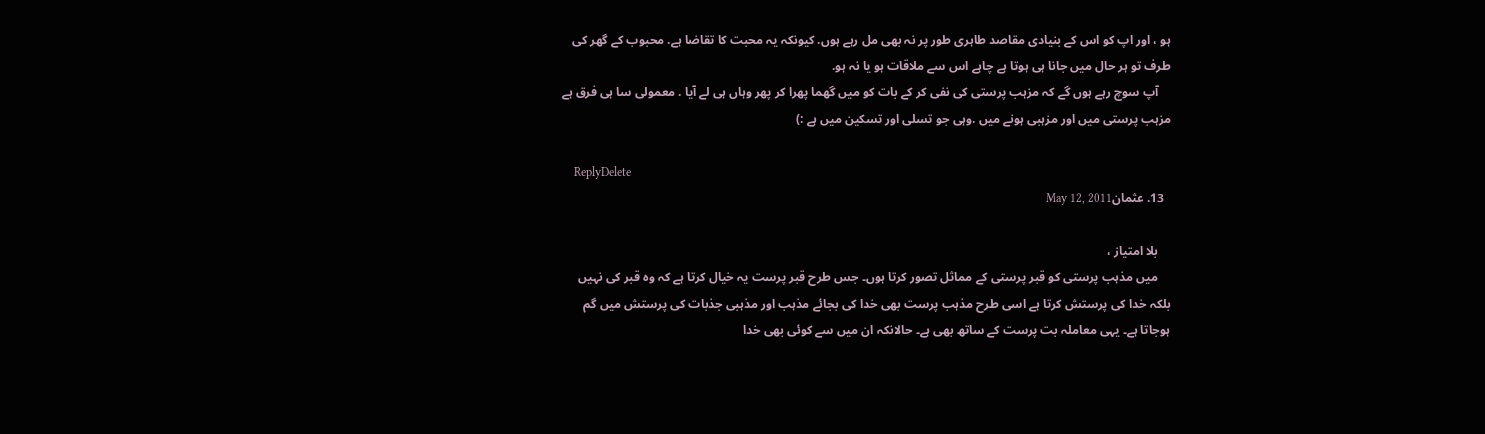ہو ، اور اپ کو اس کے بنیادی مقاصد طاہری طور پر نہ بھی مل رہے ہوں. کیونکہ یہ محبت کا تقاضا ہے. محبوب کے گھر کی طرف تو ہر حال میں جانا ہی ہوتا ہے چاہے اس سے ملاقات ہو یا نہ ہو.
    آپ سوچ رہے ہوں گے کہ مزہب پرستی کی نفی کر کے بات کو میں گھما پھرا کر پھر وہاں ہی لے آیا . معمولی سا ہی فرق ہے مزہب پرستی میں اور مزہبی ہونے میں .وہی جو تسلی اور تسکین میں ہے :)

    ReplyDelete
  13. عثمانMay 12, 2011

    بلا امتیاز ،
    میں مذہب پرستی کو قبر پرستی کے مماثل تصور کرتا ہوں۔ جس طرح قبر پرست یہ خیال کرتا ہے کہ وہ قبر کی نہیں بلکہ خدا کی پرستش کرتا ہے اسی طرح مذہب پرست بھی خدا کی بجائے مذہب اور مذہبی جذبات کی پرستش میں گم ہوجاتا ہے۔ یہی معاملہ بت پرست کے ساتھ بھی ہے۔ حالانکہ ان میں سے کوئی بھی خدا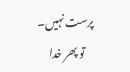پرست نہیں۔
    تو پھر خدا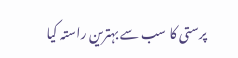پرستی کا سب سے بہترین راستہ کیا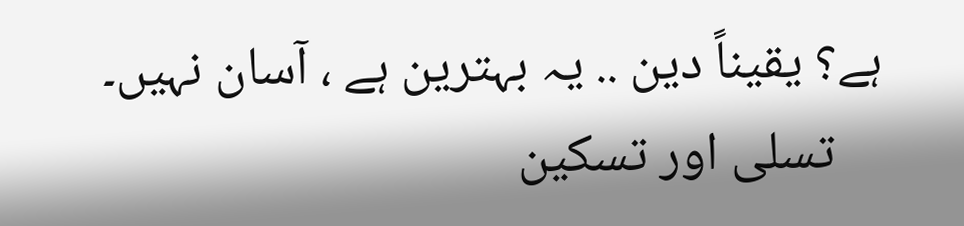ہے؟ یقیناً دین .. یہ بہترین ہے ، آسان نہیں۔
    تسلی اور تسکین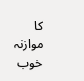کا موازنہ خوب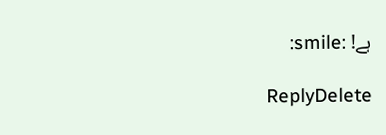ہے! :smile:

    ReplyDelete